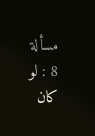مسألة 8 : لو كان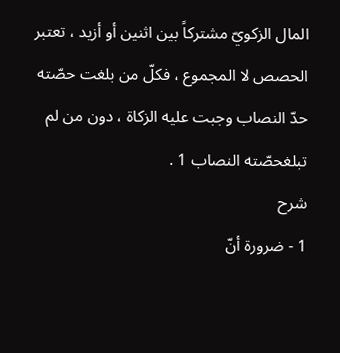المال الزكويّ مشتركاً بين اثنين أو أزيد ، تعتبر الحصص لا المجموع ، فكلّ من بلغت حصّته حدّ النصاب وجبت عليه الزكاة ، دون من لم تبلغحصّته النصاب 1 .
شرح
1 - ضرورة أنّ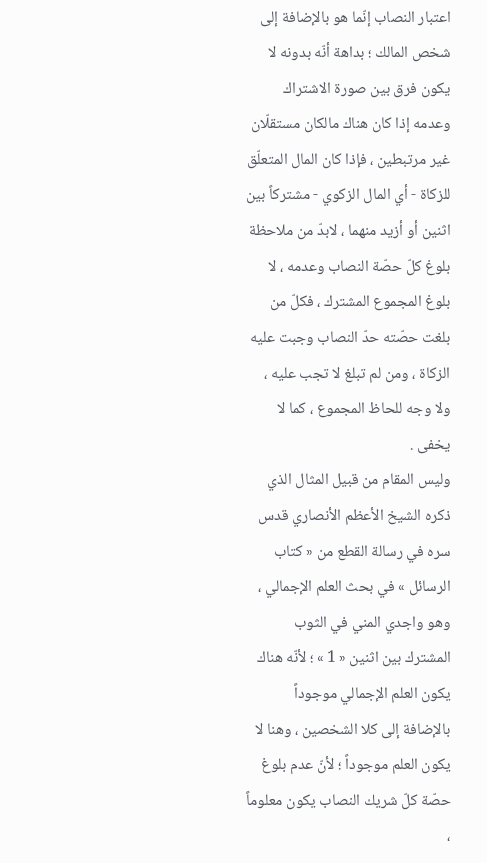اعتبار النصاب إنّما هو بالإضافة إلى شخص المالك ؛ بداهة أنّه بدونه لا يكون فرق بين صورة الاشتراك وعدمه إذا كان هناك مالكان مستقلّان غير مرتبطين ، فإذا كان المال المتعلّق للزكاة - أي المال الزكوي - مشتركاً بين اثنين أو أزيد منهما ، لابدّ من ملاحظة بلوغ كلّ حصّة النصاب وعدمه ، لا بلوغ المجموع المشترك ، فكلّ من بلغت حصّته حدّ النصاب وجبت عليه الزكاة ، ومن لم تبلغ لا تجب عليه ، ولا وجه للحاظ المجموع ، كما لا يخفى .
وليس المقام من قبيل المثال الذي ذكره الشيخ الأعظم الأنصاري قدس سره في رسالة القطع من « كتاب الرسائل » في بحث العلم الإجمالي ، وهو واجدي المني في الثوب المشترك بين اثنين « 1 » ؛ لأنّه هناك يكون العلم الإجمالي موجوداً بالإضافة إلى كلا الشخصين ، وهنا لا يكون العلم موجوداً ؛ لأنّ عدم بلوغ حصّة كلّ شريك النصاب يكون معلوماً ،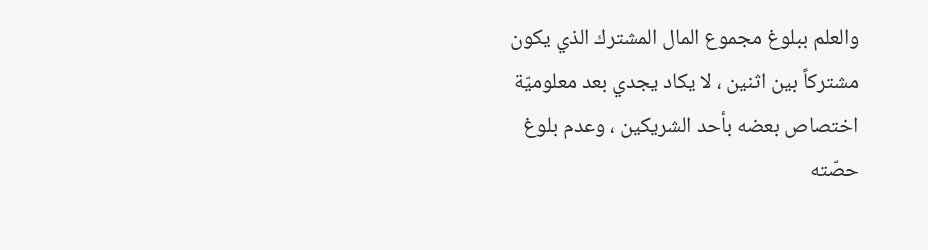والعلم ببلوغ مجموع المال المشترك الذي يكون مشتركاً بين اثنين ، لا يكاد يجدي بعد معلوميّة اختصاص بعضه بأحد الشريكين ، وعدم بلوغ حصّته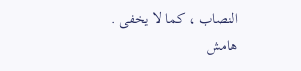النصاب ، كما لا يخفى .
هامش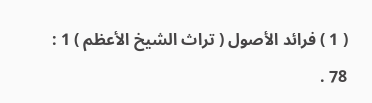( 1 ) فرائد الأصول ( تراث الشيخ الأعظم ) 1 : 78 .